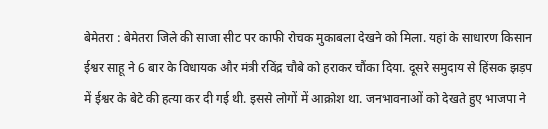बेमेतरा : बेमेतरा जिले की साजा सीट पर काफी रोचक मुकाबला देखने को मिला. यहां के साधारण किसान ईश्वर साहू ने 6 बार के विधायक और मंत्री रविंद्र चौबे को हराकर चौंका दिया. दूसरे समुदाय से हिंसक झड़प में ईश्वर के बेटे की हत्या कर दी गई थी. इससे लोगों में आक्रोश था. जनभावनाओं को देखते हुए भाजपा ने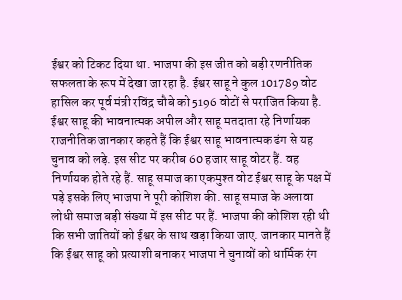ईश्वर को टिकट दिया था. भाजपा की इस जीत को बड़ी रणनीतिक सफलता के रूप में देखा जा रहा है. ईश्वर साहू ने कुल 101789 वोट हासिल कर पूर्व मंत्री रविंद्र चौबे को 5196 वोटों से पराजित किया है.
ईश्वर साहू की भावनात्मक अपील और साहू मतदाता रहे निर्णायक
राजनीतिक जानकार कहते हैं कि ईश्वर साहू भावनात्मक ढंग से यह चुनाव को लड़े. इस सीट पर करीब 60 हजार साहू वोटर हैं. वह निर्णायक होते रहे हैं. साहू समाज का एकमुश्त वोट ईश्वर साहू के पक्ष में पड़े इसके लिए भाजपा ने पूरी कोशिश की. साहू समाज के अलावा लोधी समाज बड़ी संख्या में इस सीट पर हैं. भाजपा की कोशिश रही थी कि सभी जातियों को ईश्वर के साथ खड़ा किया जाए. जानकार मानते हैं कि ईश्वर साहू को प्रत्याशी बनाकर भाजपा ने चुनावों को धार्मिक रंग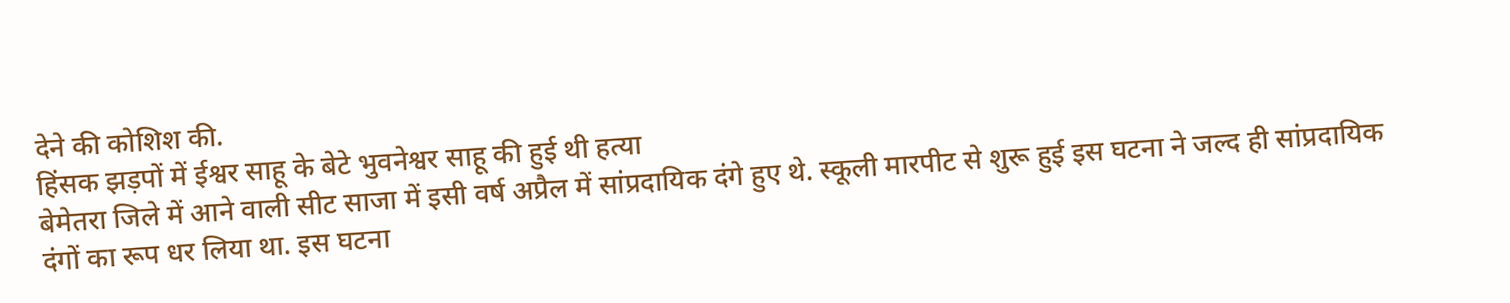देने की कोशिश की.
हिंसक झड़पों में ईश्वर साहू के बेटे भुवनेश्वर साहू की हुई थी हत्या
बेमेतरा जिले में आने वाली सीट साजा में इसी वर्ष अप्रैल में सांप्रदायिक दंगे हुए थे. स्कूली मारपीट से शुरू हुई इस घटना ने जल्द ही सांप्रदायिक दंगों का रूप धर लिया था. इस घटना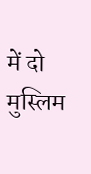में दो मुस्लिम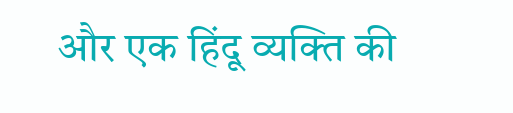और एक हिंदू व्यक्ति की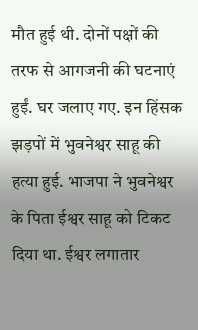मौत हुई थी. दोनों पक्षों की तरफ से आगजनी की घटनाएं हुईं. घर जलाए गए. इन हिंसक झड़पों में भुवनेश्वर साहू की हत्या हुई. भाजपा ने भुवनेश्वर के पिता ईश्वर साहू को टिकट दिया था. ईश्वर लगातार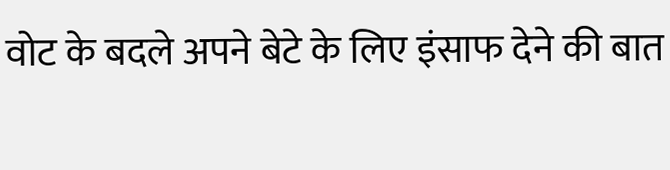वोट के बदले अपने बेटे के लिए इंसाफ देने की बात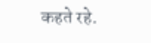कहते रहे.